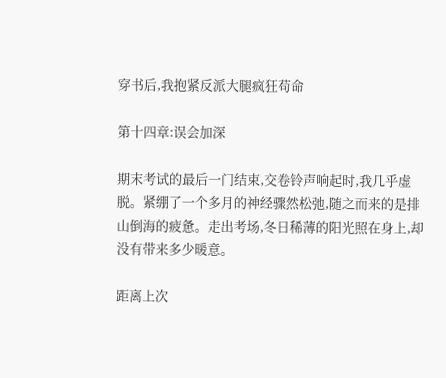穿书后,我抱紧反派大腿疯狂苟命

第十四章:误会加深

期末考试的最后一门结束,交卷铃声响起时,我几乎虚脱。紧绷了一个多月的神经骤然松弛,随之而来的是排山倒海的疲惫。走出考场,冬日稀薄的阳光照在身上,却没有带来多少暖意。

距离上次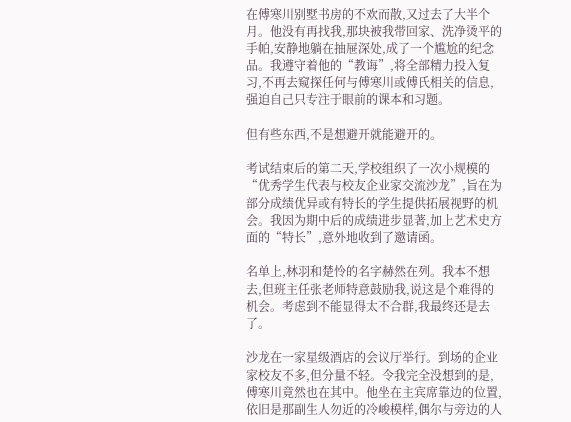在傅寒川别墅书房的不欢而散,又过去了大半个月。他没有再找我,那块被我带回家、洗净烫平的手帕,安静地躺在抽屉深处,成了一个尴尬的纪念品。我遵守着他的“教诲”,将全部精力投入复习,不再去窥探任何与傅寒川或傅氏相关的信息,强迫自己只专注于眼前的课本和习题。

但有些东西,不是想避开就能避开的。

考试结束后的第二天,学校组织了一次小规模的“优秀学生代表与校友企业家交流沙龙”,旨在为部分成绩优异或有特长的学生提供拓展视野的机会。我因为期中后的成绩进步显著,加上艺术史方面的“特长”,意外地收到了邀请函。

名单上,林羽和楚怜的名字赫然在列。我本不想去,但班主任张老师特意鼓励我,说这是个难得的机会。考虑到不能显得太不合群,我最终还是去了。

沙龙在一家星级酒店的会议厅举行。到场的企业家校友不多,但分量不轻。令我完全没想到的是,傅寒川竟然也在其中。他坐在主宾席靠边的位置,依旧是那副生人勿近的冷峻模样,偶尔与旁边的人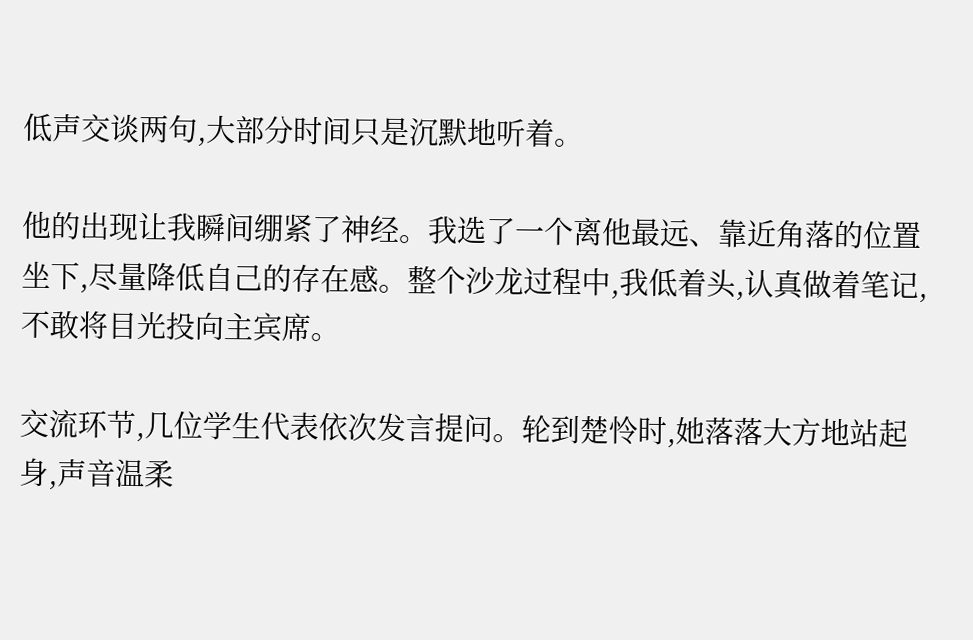低声交谈两句,大部分时间只是沉默地听着。

他的出现让我瞬间绷紧了神经。我选了一个离他最远、靠近角落的位置坐下,尽量降低自己的存在感。整个沙龙过程中,我低着头,认真做着笔记,不敢将目光投向主宾席。

交流环节,几位学生代表依次发言提问。轮到楚怜时,她落落大方地站起身,声音温柔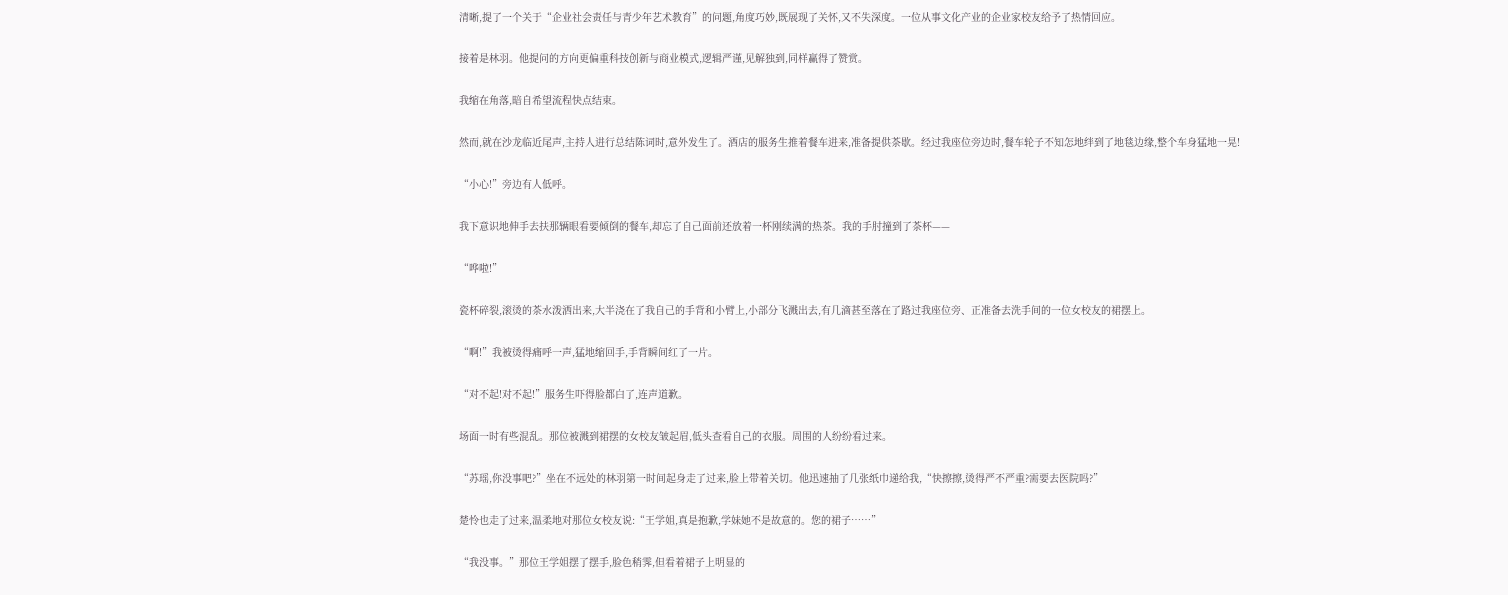清晰,提了一个关于“企业社会责任与青少年艺术教育”的问题,角度巧妙,既展现了关怀,又不失深度。一位从事文化产业的企业家校友给予了热情回应。

接着是林羽。他提问的方向更偏重科技创新与商业模式,逻辑严谨,见解独到,同样赢得了赞赏。

我缩在角落,暗自希望流程快点结束。

然而,就在沙龙临近尾声,主持人进行总结陈词时,意外发生了。酒店的服务生推着餐车进来,准备提供茶歇。经过我座位旁边时,餐车轮子不知怎地绊到了地毯边缘,整个车身猛地一晃!

“小心!”旁边有人低呼。

我下意识地伸手去扶那辆眼看要倾倒的餐车,却忘了自己面前还放着一杯刚续满的热茶。我的手肘撞到了茶杯——

“哗啦!”

瓷杯碎裂,滚烫的茶水泼洒出来,大半浇在了我自己的手背和小臂上,小部分飞溅出去,有几滴甚至落在了路过我座位旁、正准备去洗手间的一位女校友的裙摆上。

“啊!”我被烫得痛呼一声,猛地缩回手,手背瞬间红了一片。

“对不起!对不起!”服务生吓得脸都白了,连声道歉。

场面一时有些混乱。那位被溅到裙摆的女校友皱起眉,低头查看自己的衣服。周围的人纷纷看过来。

“苏瑶,你没事吧?”坐在不远处的林羽第一时间起身走了过来,脸上带着关切。他迅速抽了几张纸巾递给我,“快擦擦,烫得严不严重?需要去医院吗?”

楚怜也走了过来,温柔地对那位女校友说:“王学姐,真是抱歉,学妹她不是故意的。您的裙子……”

“我没事。”那位王学姐摆了摆手,脸色稍霁,但看着裙子上明显的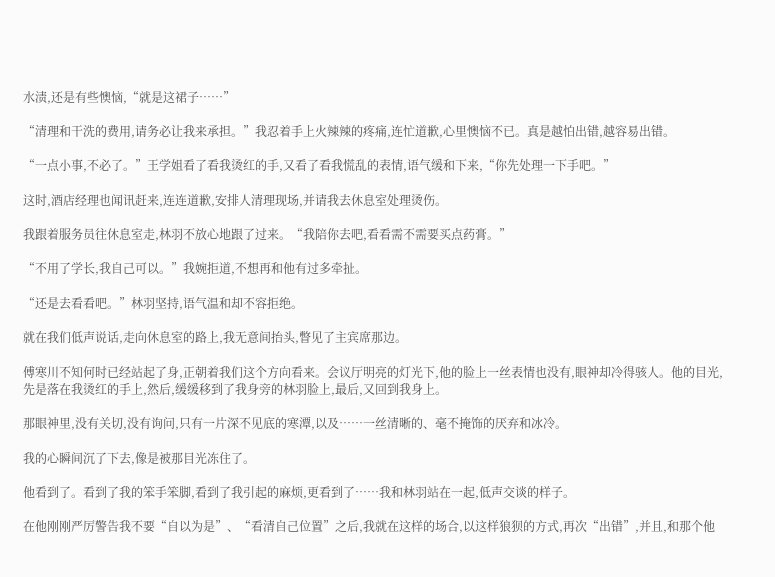水渍,还是有些懊恼,“就是这裙子……”

“清理和干洗的费用,请务必让我来承担。”我忍着手上火辣辣的疼痛,连忙道歉,心里懊恼不已。真是越怕出错,越容易出错。

“一点小事,不必了。”王学姐看了看我烫红的手,又看了看我慌乱的表情,语气缓和下来,“你先处理一下手吧。”

这时,酒店经理也闻讯赶来,连连道歉,安排人清理现场,并请我去休息室处理烫伤。

我跟着服务员往休息室走,林羽不放心地跟了过来。“我陪你去吧,看看需不需要买点药膏。”

“不用了学长,我自己可以。”我婉拒道,不想再和他有过多牵扯。

“还是去看看吧。”林羽坚持,语气温和却不容拒绝。

就在我们低声说话,走向休息室的路上,我无意间抬头,瞥见了主宾席那边。

傅寒川不知何时已经站起了身,正朝着我们这个方向看来。会议厅明亮的灯光下,他的脸上一丝表情也没有,眼神却冷得骇人。他的目光,先是落在我烫红的手上,然后,缓缓移到了我身旁的林羽脸上,最后,又回到我身上。

那眼神里,没有关切,没有询问,只有一片深不见底的寒潭,以及……一丝清晰的、毫不掩饰的厌弃和冰冷。

我的心瞬间沉了下去,像是被那目光冻住了。

他看到了。看到了我的笨手笨脚,看到了我引起的麻烦,更看到了……我和林羽站在一起,低声交谈的样子。

在他刚刚严厉警告我不要“自以为是”、“看清自己位置”之后,我就在这样的场合,以这样狼狈的方式,再次“出错”,并且,和那个他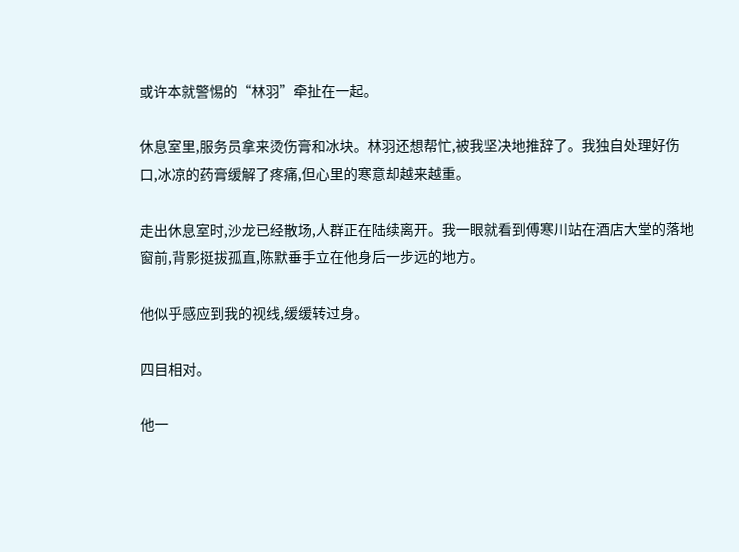或许本就警惕的“林羽”牵扯在一起。

休息室里,服务员拿来烫伤膏和冰块。林羽还想帮忙,被我坚决地推辞了。我独自处理好伤口,冰凉的药膏缓解了疼痛,但心里的寒意却越来越重。

走出休息室时,沙龙已经散场,人群正在陆续离开。我一眼就看到傅寒川站在酒店大堂的落地窗前,背影挺拔孤直,陈默垂手立在他身后一步远的地方。

他似乎感应到我的视线,缓缓转过身。

四目相对。

他一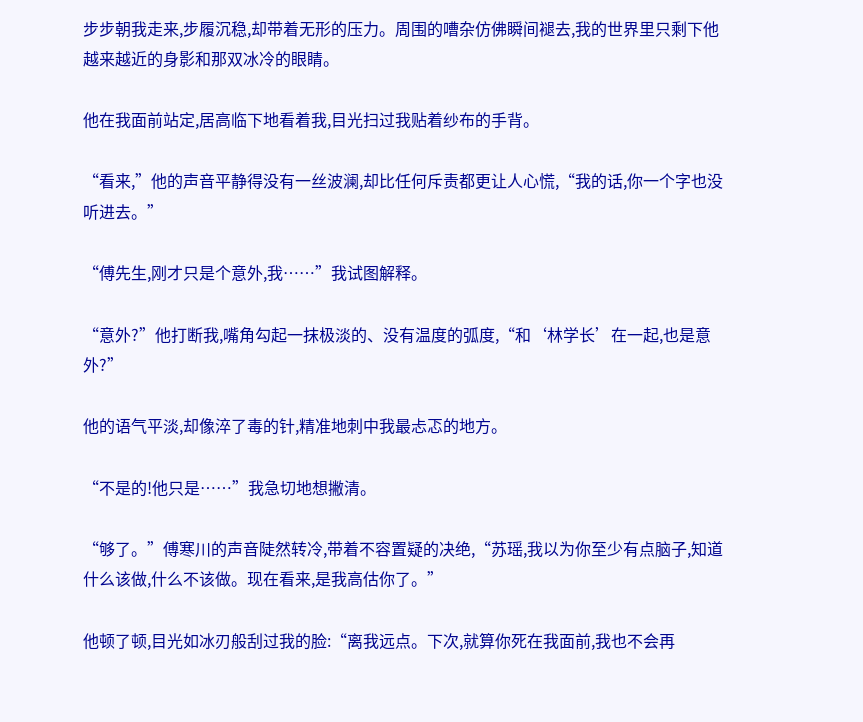步步朝我走来,步履沉稳,却带着无形的压力。周围的嘈杂仿佛瞬间褪去,我的世界里只剩下他越来越近的身影和那双冰冷的眼睛。

他在我面前站定,居高临下地看着我,目光扫过我贴着纱布的手背。

“看来,”他的声音平静得没有一丝波澜,却比任何斥责都更让人心慌,“我的话,你一个字也没听进去。”

“傅先生,刚才只是个意外,我……”我试图解释。

“意外?”他打断我,嘴角勾起一抹极淡的、没有温度的弧度,“和‘林学长’在一起,也是意外?”

他的语气平淡,却像淬了毒的针,精准地刺中我最忐忑的地方。

“不是的!他只是……”我急切地想撇清。

“够了。”傅寒川的声音陡然转冷,带着不容置疑的决绝,“苏瑶,我以为你至少有点脑子,知道什么该做,什么不该做。现在看来,是我高估你了。”

他顿了顿,目光如冰刃般刮过我的脸:“离我远点。下次,就算你死在我面前,我也不会再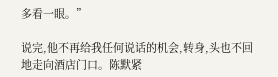多看一眼。”

说完,他不再给我任何说话的机会,转身,头也不回地走向酒店门口。陈默紧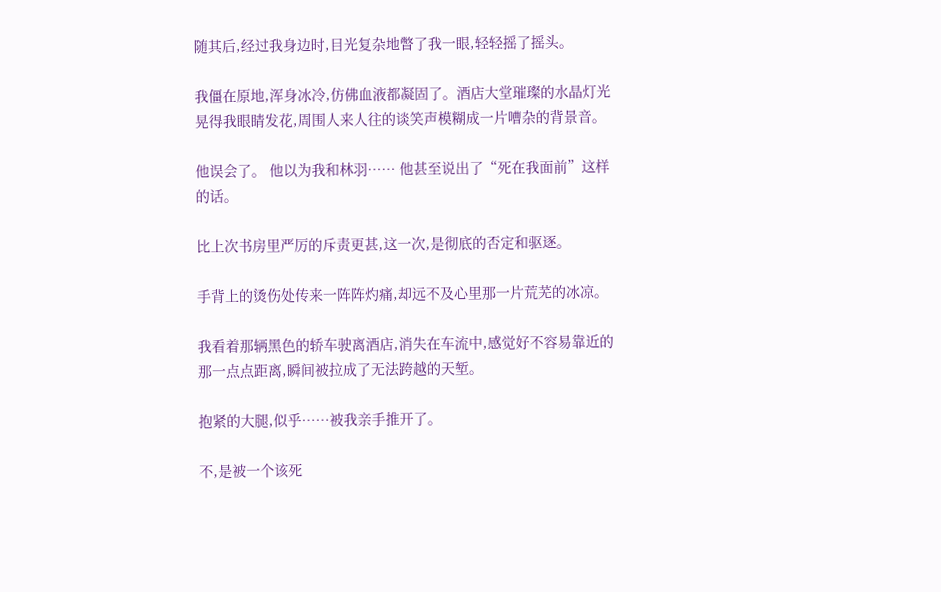随其后,经过我身边时,目光复杂地瞥了我一眼,轻轻摇了摇头。

我僵在原地,浑身冰冷,仿佛血液都凝固了。酒店大堂璀璨的水晶灯光晃得我眼睛发花,周围人来人往的谈笑声模糊成一片嘈杂的背景音。

他误会了。 他以为我和林羽…… 他甚至说出了“死在我面前”这样的话。

比上次书房里严厉的斥责更甚,这一次,是彻底的否定和驱逐。

手背上的烫伤处传来一阵阵灼痛,却远不及心里那一片荒芜的冰凉。

我看着那辆黑色的轿车驶离酒店,消失在车流中,感觉好不容易靠近的那一点点距离,瞬间被拉成了无法跨越的天堑。

抱紧的大腿,似乎……被我亲手推开了。

不,是被一个该死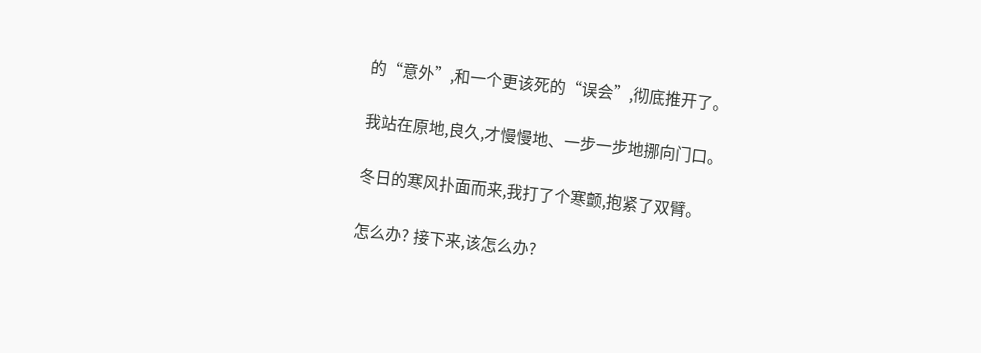的“意外”,和一个更该死的“误会”,彻底推开了。

我站在原地,良久,才慢慢地、一步一步地挪向门口。

冬日的寒风扑面而来,我打了个寒颤,抱紧了双臂。

怎么办? 接下来,该怎么办?